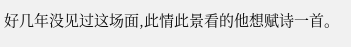好几年没见过这场面,此情此景看的他想赋诗一首。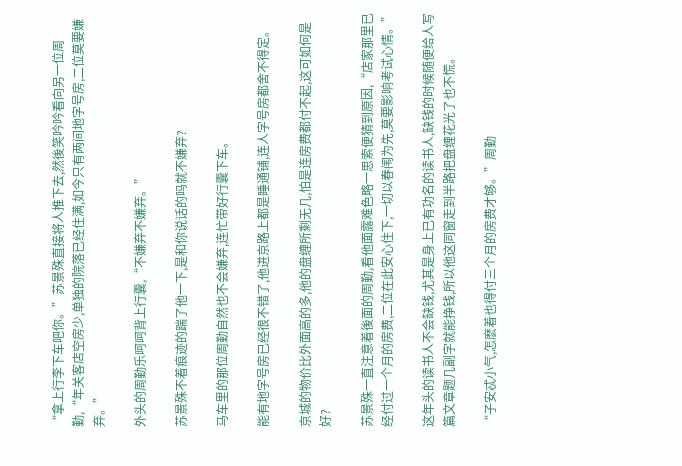“拿上行李下车吧你。”苏景殊直接将人推下去,然後笑吟吟看向另一位周勤,“年关客店空房少,单独的院落已经住满,如今只有两间地字号房,二位莫要嫌弃。”

外头的周勤乐呵呵背上行囊,“不嫌弃不嫌弃。”

苏景殊不着痕迹的踹了他一下,是和你说话的吗就不嫌弃?

马车里的那位周勤自然也不会嫌弃,连忙带好行囊下车。

能有地字号房已经很不错了,他进京路上都是睡通铺,连人字号房都舍不得定。

京城的物价比外面高的多,他的盘缠所剩无几,怕是连房费都付不起,这可如何是好?

苏景殊一直注意着後面的周勤,看他面露难色略一思索便猜到原因,“店家那里已经付过一个月的房费,二位在此安心住下,一切以春闱为先,莫要影响考试心情。”

这年头的读书人不会缺钱,尤其是身上已有功名的读书人,缺钱的时候随便给人写篇文章题几副字就能挣钱,所以他这同窗走到半路把盘缠花光了也不慌。

“子安忒小气,怎麽着也得付三个月的房费才够。”周勤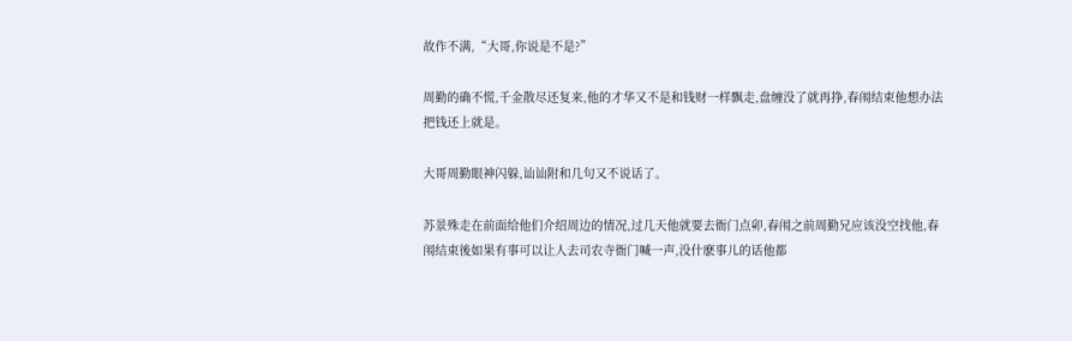故作不满,“大哥,你说是不是?”

周勤的确不慌,千金散尽还复来,他的才华又不是和钱财一样飘走,盘缠没了就再挣,春闱结束他想办法把钱还上就是。

大哥周勤眼神闪躲,讪讪附和几句又不说话了。

苏景殊走在前面给他们介绍周边的情况,过几天他就要去衙门点卯,春闱之前周勤兄应该没空找他,春闱结束後如果有事可以让人去司农寺衙门喊一声,没什麽事儿的话他都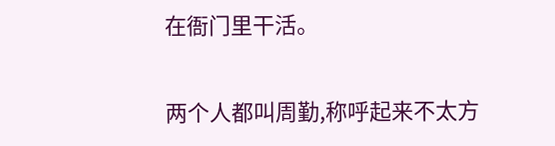在衙门里干活。

两个人都叫周勤,称呼起来不太方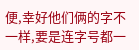便,幸好他们俩的字不一样,要是连字号都一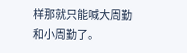样那就只能喊大周勤和小周勤了。